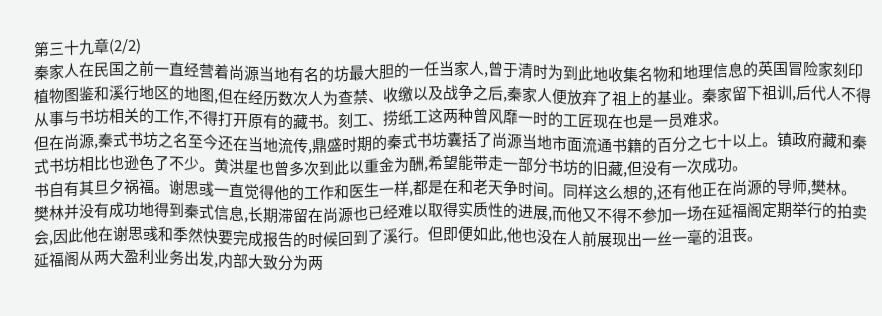第三十九章(2/2)
秦家人在民国之前一直经营着尚源当地有名的坊最大胆的一任当家人,曾于清时为到此地收集名物和地理信息的英国冒险家刻印植物图鉴和溪行地区的地图,但在经历数次人为查禁、收缴以及战争之后,秦家人便放弃了祖上的基业。秦家留下祖训,后代人不得从事与书坊相关的工作,不得打开原有的藏书。刻工、捞纸工这两种曾风靡一时的工匠现在也是一员难求。
但在尚源,秦式书坊之名至今还在当地流传,鼎盛时期的秦式书坊囊括了尚源当地市面流通书籍的百分之七十以上。镇政府藏和秦式书坊相比也逊色了不少。黄洪星也曾多次到此以重金为酬,希望能带走一部分书坊的旧藏,但没有一次成功。
书自有其旦夕祸福。谢思彧一直觉得他的工作和医生一样,都是在和老天争时间。同样这么想的,还有他正在尚源的导师,樊林。
樊林并没有成功地得到秦式信息,长期滞留在尚源也已经难以取得实质性的进展,而他又不得不参加一场在延福阁定期举行的拍卖会,因此他在谢思彧和季然快要完成报告的时候回到了溪行。但即便如此,他也没在人前展现出一丝一毫的沮丧。
延福阁从两大盈利业务出发,内部大致分为两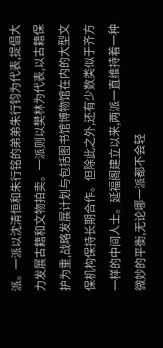派。一派以沈清恒和朱行铭的弟弟朱行钧为代表,提倡大力发展古籍和文物拍卖。一派则以樊林为代表,以古籍保护为重,战略发展计划与包括图书馆博物馆在内的大型文保机构保持长期合作。但除此之外,还有少数类似于齐方一样的中间人士。延福阁建立以来,两派一直维持着一种微妙的平衡,无论哪一派都不会轻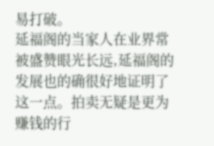易打破。
延福阁的当家人在业界常被盛赞眼光长远,延福阁的发展也的确很好地证明了这一点。拍卖无疑是更为赚钱的行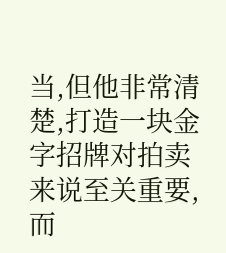当,但他非常清楚,打造一块金字招牌对拍卖来说至关重要,而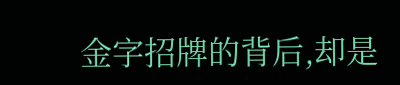金字招牌的背后,却是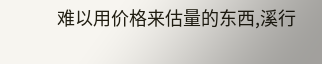难以用价格来估量的东西,溪行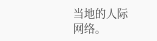当地的人际网络。